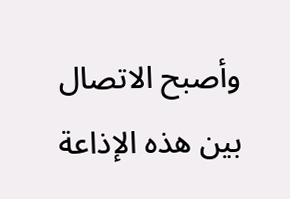وأصبح الاتصال بين هذه الإذاعة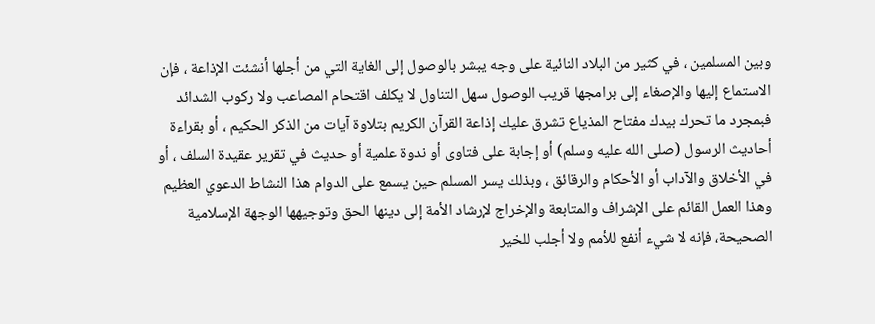وبين المسلمين ، في كثير من البلاد النائية على وجه يبشر بالوصول إلى الغاية التي من أجلها أنشئت الإذاعة ، فإن الاستماع إليها والإصغاء إلى برامجها قريب الوصول سهل التناول لا يكلف اقتحام المصاعب ولا ركوب الشدائد فبمجرد ما تحرك بيدك مفتاح المذياع تشرق عليك إذاعة القرآن الكريم بتلاوة آيات من الذكر الحكيم ، أو بقراءة أحاديث الرسول (صلى الله عليه وسلم) أو إجابة على فتاوى أو ندوة علمية أو حديث في تقرير عقيدة السلف ، أو في الأخلاق والآداب أو الأحكام والرقائق ، وبذلك يسر المسلم حين يسمع على الدوام هذا النشاط الدعوي العظيم وهذا العمل القائم على الإشراف والمتابعة والإخراج لإرشاد الأمة إلى دينها الحق وتوجيهها الوجهة الإسلامية الصحيحة، فإنه لا شيء أنفع للأمم ولا أجلب للخير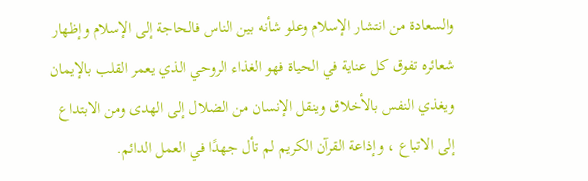والسعادة من انتشار الإسلام وعلو شأنه بين الناس فالحاجة إلى الإسلام وإظهار شعائره تفوق كل عناية في الحياة فهو الغذاء الروحي الذي يعمر القلب بالإيمان ويغذي النفس بالأخلاق وينقل الإنسان من الضلال إلى الهدى ومن الابتداع إلى الاتباع ، وإذاعة القرآن الكريم لم تأل جهدًا في العمل الدائم.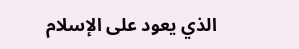الذي يعود على الإسلام